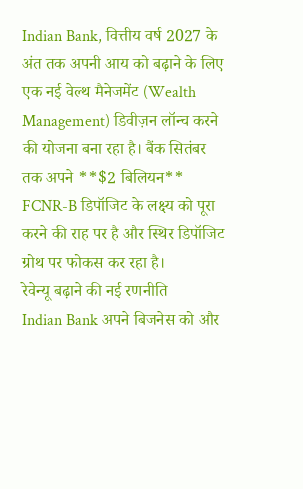Indian Bank, वित्तीय वर्ष 2027 के अंत तक अपनी आय को बढ़ाने के लिए एक नई वेल्थ मैनेजमेंट (Wealth Management) डिवीज़न लॉन्च करने की योजना बना रहा है। बैंक सितंबर तक अपने **$2 बिलियन** FCNR-B डिपॉजिट के लक्ष्य को पूरा करने की राह पर है और स्थिर डिपॉजिट ग्रोथ पर फोकस कर रहा है।
रेवेन्यू बढ़ाने की नई रणनीति
Indian Bank अपने बिजनेस को और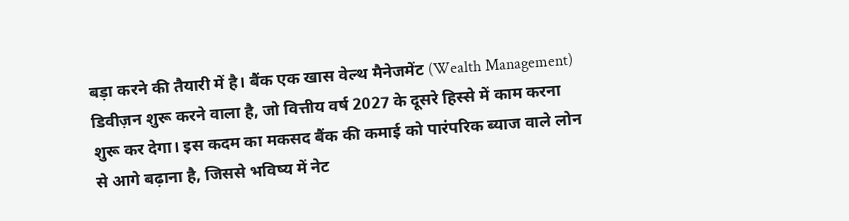बड़ा करने की तैयारी में है। बैंक एक खास वेल्थ मैनेजमेंट (Wealth Management) डिवीज़न शुरू करने वाला है, जो वित्तीय वर्ष 2027 के दूसरे हिस्से में काम करना शुरू कर देगा। इस कदम का मकसद बैंक की कमाई को पारंपरिक ब्याज वाले लोन से आगे बढ़ाना है, जिससे भविष्य में नेट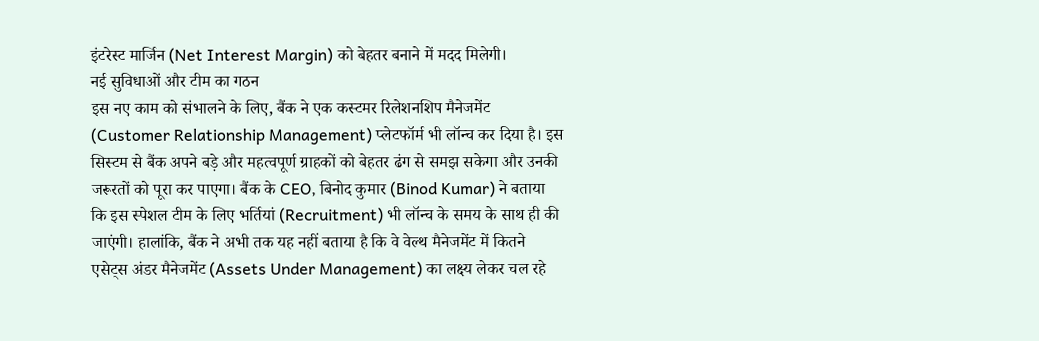इंटरेस्ट मार्जिन (Net Interest Margin) को बेहतर बनाने में मदद मिलेगी।
नई सुविधाओं और टीम का गठन
इस नए काम को संभालने के लिए, बैंक ने एक कस्टमर रिलेशनशिप मैनेजमेंट (Customer Relationship Management) प्लेटफॉर्म भी लॉन्च कर दिया है। इस सिस्टम से बैंक अपने बड़े और महत्वपूर्ण ग्राहकों को बेहतर ढंग से समझ सकेगा और उनकी जरूरतों को पूरा कर पाएगा। बैंक के CEO, बिनोद कुमार (Binod Kumar) ने बताया कि इस स्पेशल टीम के लिए भर्तियां (Recruitment) भी लॉन्च के समय के साथ ही की जाएंगी। हालांकि, बैंक ने अभी तक यह नहीं बताया है कि वे वेल्थ मैनेजमेंट में कितने एसेट्स अंडर मैनेजमेंट (Assets Under Management) का लक्ष्य लेकर चल रहे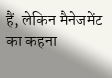हैं, लेकिन मैनेजमेंट का कहना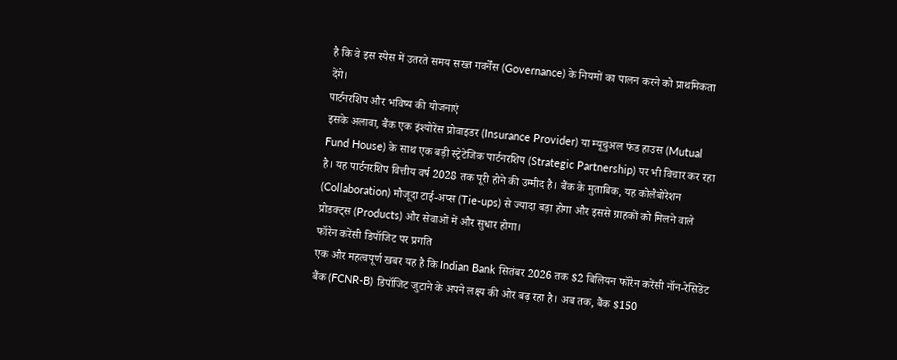है कि वे इस स्पेस में उतरते समय सख्त गवर्नेंस (Governance) के नियमों का पालन करने को प्राथमिकता देंगे।
पार्टनरशिप और भविष्य की योजनाएं
इसके अलावा, बैंक एक इंश्योरेंस प्रोवाइडर (Insurance Provider) या म्यूचुअल फंड हाउस (Mutual Fund House) के साथ एक बड़ी स्ट्रेटेजिक पार्टनरशिप (Strategic Partnership) पर भी विचार कर रहा है। यह पार्टनरशिप वित्तीय वर्ष 2028 तक पूरी होने की उम्मीद है। बैंक के मुताबिक, यह कोलैबोरेशन (Collaboration) मौजूदा टाई-अप्स (Tie-ups) से ज्यादा बड़ा होगा और इससे ग्राहकों को मिलने वाले प्रोडक्ट्स (Products) और सेवाओं में और सुधार होगा।
फॉरेन करेंसी डिपॉजिट पर प्रगति
एक और महत्वपूर्ण खबर यह है कि Indian Bank सितंबर 2026 तक $2 बिलियन फॉरेन करेंसी नॉन-रेसिडेंट बैंक (FCNR-B) डिपॉजिट जुटाने के अपने लक्ष्य की ओर बढ़ रहा है। अब तक, बैंक $150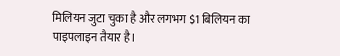मिलियन जुटा चुका है और लगभग $1 बिलियन का पाइपलाइन तैयार है।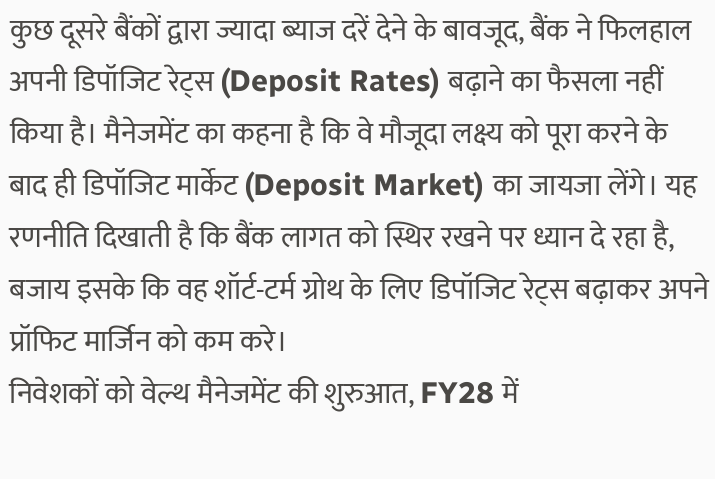कुछ दूसरे बैंकों द्वारा ज्यादा ब्याज दरें देने के बावजूद, बैंक ने फिलहाल अपनी डिपॉजिट रेट्स (Deposit Rates) बढ़ाने का फैसला नहीं किया है। मैनेजमेंट का कहना है कि वे मौजूदा लक्ष्य को पूरा करने के बाद ही डिपॉजिट मार्केट (Deposit Market) का जायजा लेंगे। यह रणनीति दिखाती है कि बैंक लागत को स्थिर रखने पर ध्यान दे रहा है, बजाय इसके कि वह शॉर्ट-टर्म ग्रोथ के लिए डिपॉजिट रेट्स बढ़ाकर अपने प्रॉफिट मार्जिन को कम करे।
निवेशकों को वेल्थ मैनेजमेंट की शुरुआत, FY28 में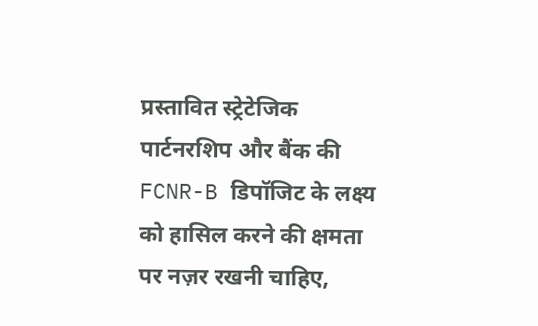प्रस्तावित स्ट्रेटेजिक पार्टनरशिप और बैंक की FCNR-B डिपॉजिट के लक्ष्य को हासिल करने की क्षमता पर नज़र रखनी चाहिए,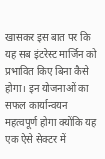खासकर इस बात पर कि यह सब इंटरेस्ट मार्जिन को प्रभावित किए बिना कैसे होगा। इन योजनाओं का सफल कार्यान्वयन महत्वपूर्ण होगा क्योंकि यह एक ऐसे सेक्टर में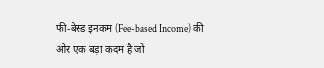फी-बेस्ड इनकम (Fee-based Income) की ओर एक बड़ा कदम है जो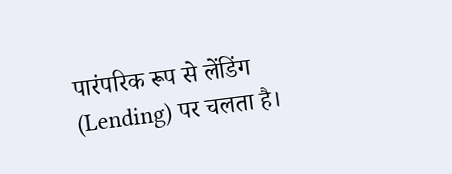पारंपरिक रूप से लेंडिंग (Lending) पर चलता है।